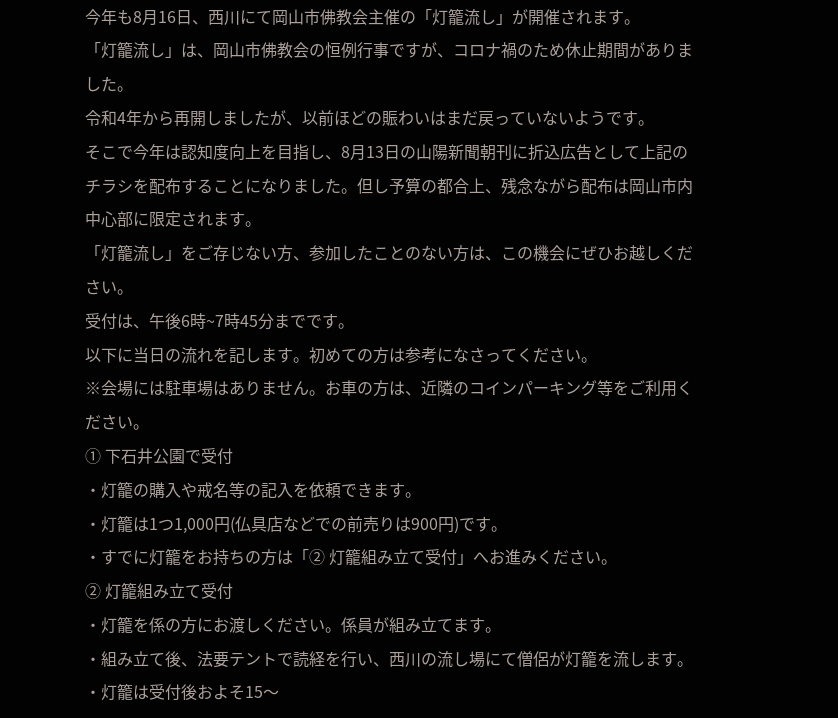今年も8月16日、西川にて岡山市佛教会主催の「灯籠流し」が開催されます。
「灯籠流し」は、岡山市佛教会の恒例行事ですが、コロナ禍のため休止期間がありました。
令和4年から再開しましたが、以前ほどの賑わいはまだ戻っていないようです。
そこで今年は認知度向上を目指し、8月13日の山陽新聞朝刊に折込広告として上記のチラシを配布することになりました。但し予算の都合上、残念ながら配布は岡山市内中心部に限定されます。
「灯籠流し」をご存じない方、参加したことのない方は、この機会にぜひお越しください。
受付は、午後6時~7時45分までです。
以下に当日の流れを記します。初めての方は参考になさってください。
※会場には駐車場はありません。お車の方は、近隣のコインパーキング等をご利用ください。
① 下石井公園で受付
・灯籠の購入や戒名等の記入を依頼できます。
・灯籠は1つ1,000円(仏具店などでの前売りは900円)です。
・すでに灯籠をお持ちの方は「② 灯籠組み立て受付」へお進みください。
② 灯籠組み立て受付
・灯籠を係の方にお渡しください。係員が組み立てます。
・組み立て後、法要テントで読経を行い、西川の流し場にて僧侶が灯籠を流します。
・灯籠は受付後およそ15〜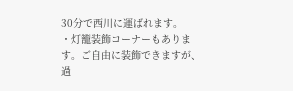30分で西川に運ばれます。
・灯籠装飾コーナーもあります。ご自由に装飾できますが、過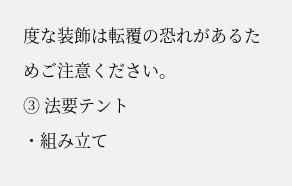度な装飾は転覆の恐れがあるためご注意ください。
③ 法要テント
・組み立て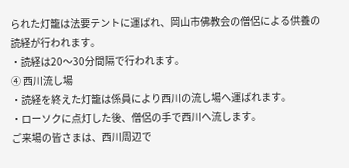られた灯籠は法要テントに運ばれ、岡山市佛教会の僧侶による供養の読経が行われます。
・読経は20〜30分間隔で行われます。
④ 西川流し場
・読経を終えた灯籠は係員により西川の流し場へ運ばれます。
・ローソクに点灯した後、僧侶の手で西川へ流します。
ご来場の皆さまは、西川周辺で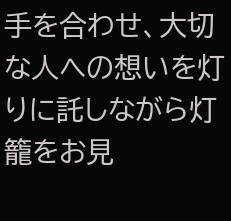手を合わせ、大切な人への想いを灯りに託しながら灯籠をお見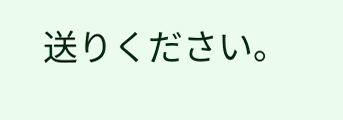送りください。